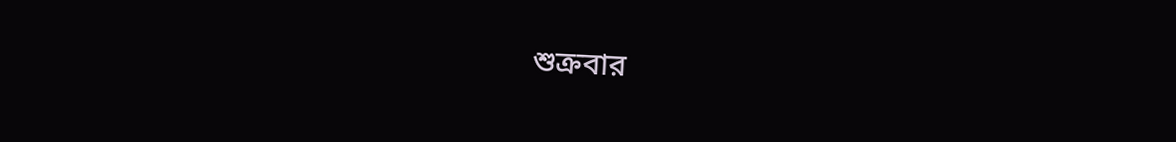শুক্রবার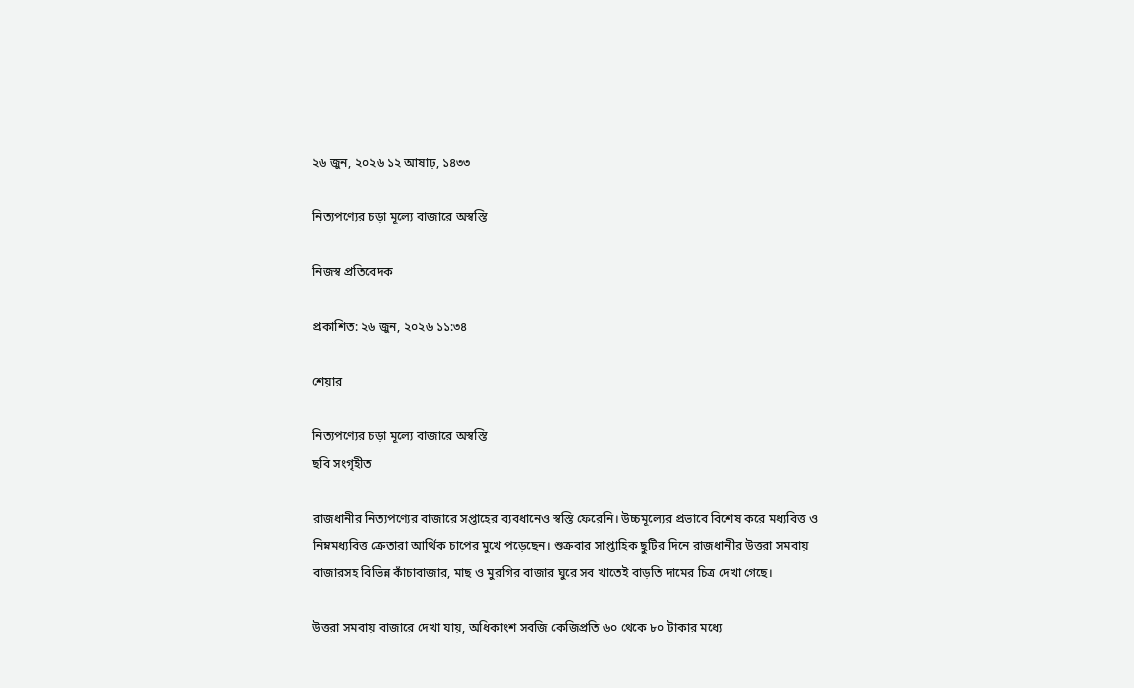২৬ জুন, ২০২৬ ১২ আষাঢ়, ১৪৩৩

নিত্যপণ্যের চড়া মূল্যে বাজারে অস্বস্তি

নিজস্ব প্রতিবেদক

প্রকাশিত: ২৬ জুন, ২০২৬ ১১:৩৪

শেয়ার

নিত্যপণ্যের চড়া মূল্যে বাজারে অস্বস্তি
ছবি সংগৃহীত

রাজধানীর নিত্যপণ্যের বাজারে সপ্তাহের ব্যবধানেও স্বস্তি ফেরেনি। উচ্চমূল্যের প্রভাবে বিশেষ করে মধ্যবিত্ত ও নিম্নমধ্যবিত্ত ক্রেতারা আর্থিক চাপের মুখে পড়েছেন। শুক্রবার সাপ্তাহিক ছুটির দিনে রাজধানীর উত্তরা সমবায় বাজারসহ বিভিন্ন কাঁচাবাজার, মাছ ও মুরগির বাজার ঘুরে সব খাতেই বাড়তি দামের চিত্র দেখা গেছে।

উত্তরা সমবায় বাজারে দেখা যায়, অধিকাংশ সবজি কেজিপ্রতি ৬০ থেকে ৮০ টাকার মধ্যে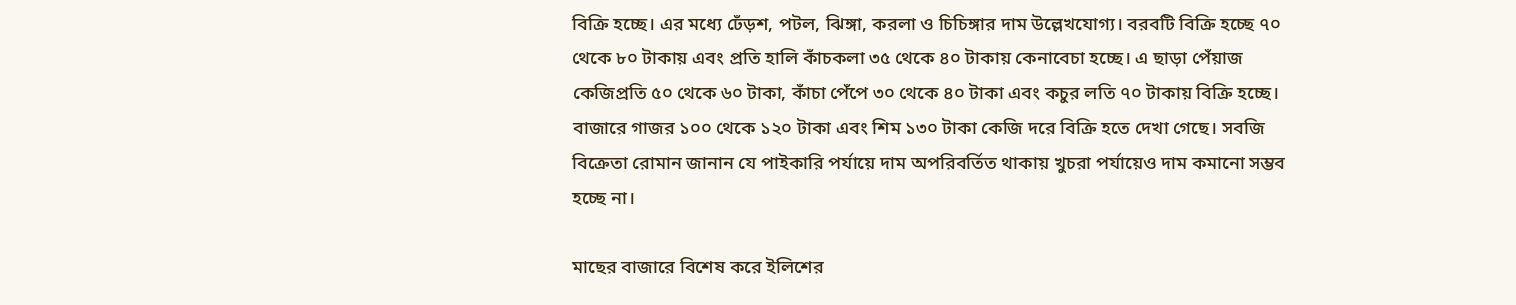বিক্রি হচ্ছে। এর মধ্যে ঢেঁড়শ, পটল, ঝিঙ্গা, করলা ও চিচিঙ্গার দাম উল্লেখযোগ্য। বরবটি বিক্রি হচ্ছে ৭০ থেকে ৮০ টাকায় এবং প্রতি হালি কাঁচকলা ৩৫ থেকে ৪০ টাকায় কেনাবেচা হচ্ছে। এ ছাড়া পেঁয়াজ কেজিপ্রতি ৫০ থেকে ৬০ টাকা, কাঁচা পেঁপে ৩০ থেকে ৪০ টাকা এবং কচুর লতি ৭০ টাকায় বিক্রি হচ্ছে। বাজারে গাজর ১০০ থেকে ১২০ টাকা এবং শিম ১৩০ টাকা কেজি দরে বিক্রি হতে দেখা গেছে। সবজি বিক্রেতা রোমান জানান যে পাইকারি পর্যায়ে দাম অপরিবর্তিত থাকায় খুচরা পর্যায়েও দাম কমানো সম্ভব হচ্ছে না।

মাছের বাজারে বিশেষ করে ইলিশের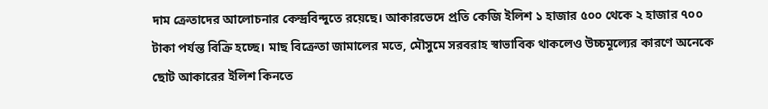দাম ক্রেতাদের আলোচনার কেন্দ্রবিন্দুতে রয়েছে। আকারভেদে প্রতি কেজি ইলিশ ১ হাজার ৫০০ থেকে ২ হাজার ৭০০ টাকা পর্যন্ত বিক্রি হচ্ছে। মাছ বিক্রেতা জামালের মতে, মৌসুমে সরবরাহ স্বাভাবিক থাকলেও উচ্চমূল্যের কারণে অনেকে ছোট আকারের ইলিশ কিনতে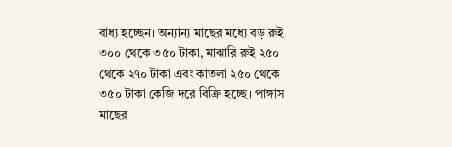বাধ্য হচ্ছেন। অন্যান্য মাছের মধ্যে বড় রুই ৩০০ থেকে ৩৫০ টাকা, মাঝারি রুই ২৫০ থেকে ২৭০ টাকা এবং কাতলা ২৫০ থেকে ৩৫০ টাকা কেজি দরে বিক্রি হচ্ছে। পাঙ্গাস মাছের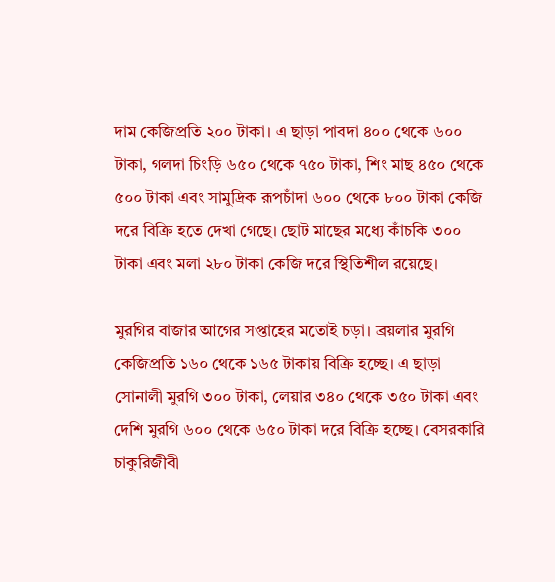দাম কেজিপ্রতি ২০০ টাকা। এ ছাড়া পাবদা ৪০০ থেকে ৬০০ টাকা, গলদা চিংড়ি ৬৫০ থেকে ৭৫০ টাকা, শিং মাছ ৪৫০ থেকে ৫০০ টাকা এবং সামুদ্রিক রূপচাঁদা ৬০০ থেকে ৮০০ টাকা কেজি দরে বিক্রি হতে দেখা গেছে। ছোট মাছের মধ্যে কাঁচকি ৩০০ টাকা এবং মলা ২৮০ টাকা কেজি দরে স্থিতিশীল রয়েছে।

মুরগির বাজার আগের সপ্তাহের মতোই চড়া। ব্রয়লার মুরগি কেজিপ্রতি ১৬০ থেকে ১৬৫ টাকায় বিক্রি হচ্ছে। এ ছাড়া সোনালী মুরগি ৩০০ টাকা, লেয়ার ৩৪০ থেকে ৩৫০ টাকা এবং দেশি মুরগি ৬০০ থেকে ৬৫০ টাকা দরে বিক্রি হচ্ছে। বেসরকারি চাকুরিজীবী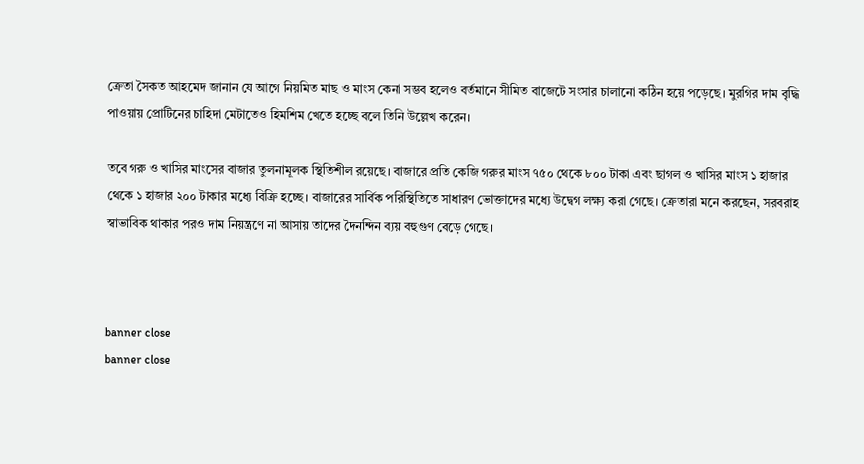ক্রেতা সৈকত আহমেদ জানান যে আগে নিয়মিত মাছ ও মাংস কেনা সম্ভব হলেও বর্তমানে সীমিত বাজেটে সংসার চালানো কঠিন হয়ে পড়েছে। মুরগির দাম বৃদ্ধি পাওয়ায় প্রোটিনের চাহিদা মেটাতেও হিমশিম খেতে হচ্ছে বলে তিনি উল্লেখ করেন।

তবে গরু ও খাসির মাংসের বাজার তুলনামূলক স্থিতিশীল রয়েছে। বাজারে প্রতি কেজি গরুর মাংস ৭৫০ থেকে ৮০০ টাকা এবং ছাগল ও খাসির মাংস ১ হাজার থেকে ১ হাজার ২০০ টাকার মধ্যে বিক্রি হচ্ছে। বাজারের সার্বিক পরিস্থিতিতে সাধারণ ভোক্তাদের মধ্যে উদ্বেগ লক্ষ্য করা গেছে। ক্রেতারা মনে করছেন, সরবরাহ স্বাভাবিক থাকার পরও দাম নিয়ন্ত্রণে না আসায় তাদের দৈনন্দিন ব্যয় বহুগুণ বেড়ে গেছে।



banner close
banner close